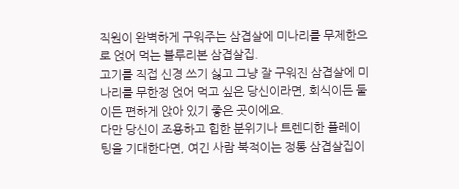직원이 완벽하게 구워주는 삼겹살에 미나리를 무제한으로 얹어 먹는 블루리본 삼겹살집.
고기를 직접 신경 쓰기 싫고 그냥 잘 구워진 삼겹살에 미나리를 무한정 얹어 먹고 싶은 당신이라면, 회식이든 둘이든 편하게 앉아 있기 좋은 곳이에요.
다만 당신이 조용하고 힙한 분위기나 트렌디한 플레이팅을 기대한다면, 여긴 사람 북적이는 정통 삼겹살집이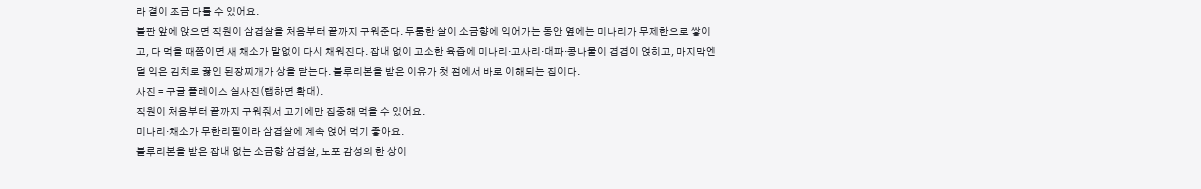라 결이 조금 다를 수 있어요.
불판 앞에 앉으면 직원이 삼겹살을 처음부터 끝까지 구워준다. 두툼한 살이 소금향에 익어가는 동안 옆에는 미나리가 무제한으로 쌓이고, 다 먹을 때쯤이면 새 채소가 말없이 다시 채워진다. 잡내 없이 고소한 육즙에 미나리·고사리·대파·콩나물이 겹겹이 얹히고, 마지막엔 덜 익은 김치로 끓인 된장찌개가 상을 닫는다. 블루리본을 받은 이유가 첫 점에서 바로 이해되는 집이다.
사진 = 구글 플레이스 실사진(탭하면 확대).
직원이 처음부터 끝까지 구워줘서 고기에만 집중해 먹을 수 있어요.
미나리·채소가 무한리필이라 삼겹살에 계속 얹어 먹기 좋아요.
블루리본을 받은 잡내 없는 소금향 삼겹살, 노포 감성의 한 상이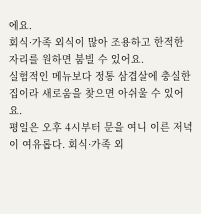에요.
회식·가족 외식이 많아 조용하고 한적한 자리를 원하면 붐빌 수 있어요.
실험적인 메뉴보다 정통 삼겹살에 충실한 집이라 새로움을 찾으면 아쉬울 수 있어요.
평일은 오후 4시부터 문을 여니 이른 저녁이 여유롭다. 회식·가족 외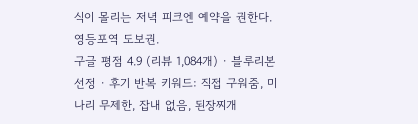식이 몰리는 저녁 피크엔 예약을 권한다. 영등포역 도보권.
구글 평점 4.9 (리뷰 1,084개) · 블루리본 선정 · 후기 반복 키워드: 직접 구워줌, 미나리 무제한, 잡내 없음, 된장찌개